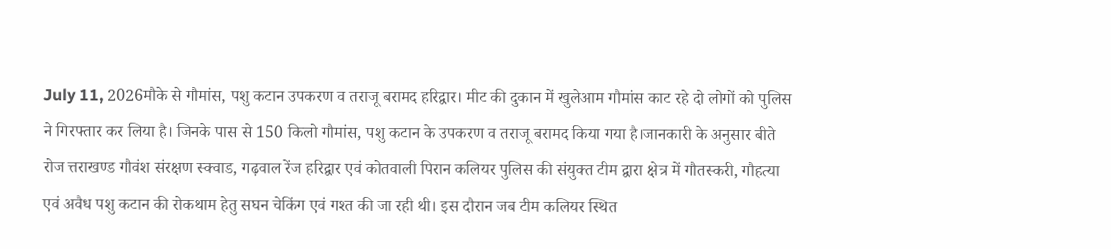July 11, 2026मौके से गौमांस, पशु कटान उपकरण व तराजू बरामद हरिद्वार। मीट की दुकान में खुलेआम गौमांस काट रहे दो लोगों को पुलिस ने गिरफ्तार कर लिया है। जिनके पास से 150 किलो गौमांस, पशु कटान के उपकरण व तराजू बरामद किया गया है।जानकारी के अनुसार बीते रोज त्तराखण्ड गौवंश संरक्षण स्क्वाड, गढ़वाल रेंज हरिद्वार एवं कोतवाली पिरान कलियर पुलिस की संयुक्त टीम द्वारा क्षेत्र में गौतस्करी, गौहत्या एवं अवैध पशु कटान की रोकथाम हेतु सघन चेकिंग एवं गश्त की जा रही थी। इस दौरान जब टीम कलियर स्थित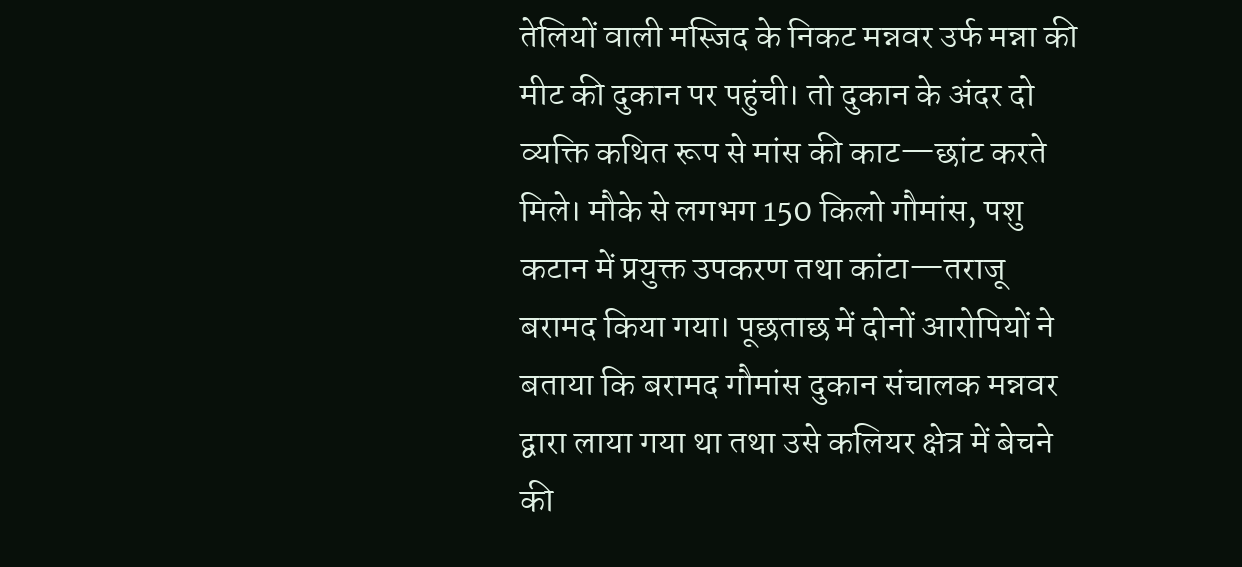तेलियों वाली मस्जिद के निकट मन्नवर उर्फ मन्ना की मीट की दुकान पर पहुंची। तो दुकान के अंदर दो व्यक्ति कथित रूप से मांस की काट—छांट करते मिले। मौके से लगभग 150 किलो गौमांस, पशु कटान में प्रयुक्त उपकरण तथा कांटा—तराजू बरामद किया गया। पूछताछ में दोनों आरोपियों ने बताया कि बरामद गौमांस दुकान संचालक मन्नवर द्वारा लाया गया था तथा उसे कलियर क्षेत्र में बेचने की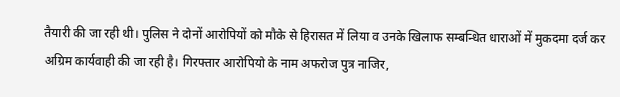तैयारी की जा रही थी। पुलिस ने दोनों आरोपियों को मौके से हिरासत में लिया व उनके खिलाफ सम्बन्धित धाराओं में मुकदमा दर्ज कर अग्रिम कार्यवाही की जा रही है। गिरफ्तार आरोपियो के नाम अफरोज पुत्र नाजिर,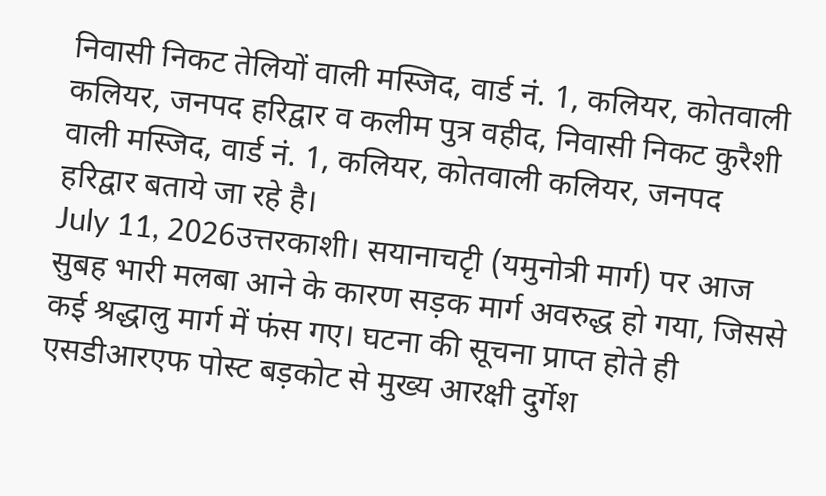निवासी निकट तेलियों वाली मस्जिद, वार्ड नं. 1, कलियर, कोतवाली कलियर, जनपद हरिद्वार व कलीम पुत्र वहीद, निवासी निकट कुरैशी वाली मस्जिद, वार्ड नं. 1, कलियर, कोतवाली कलियर, जनपद हरिद्वार बताये जा रहे है।
July 11, 2026उत्तरकाशी। सयानाचटृी (यमुनोत्री मार्ग) पर आज सुबह भारी मलबा आने के कारण सड़क मार्ग अवरुद्ध हो गया, जिससे कई श्रद्धालु मार्ग में फंस गए। घटना की सूचना प्राप्त होते ही एसडीआरएफ पोस्ट बड़कोट से मुख्य आरक्षी दुर्गेश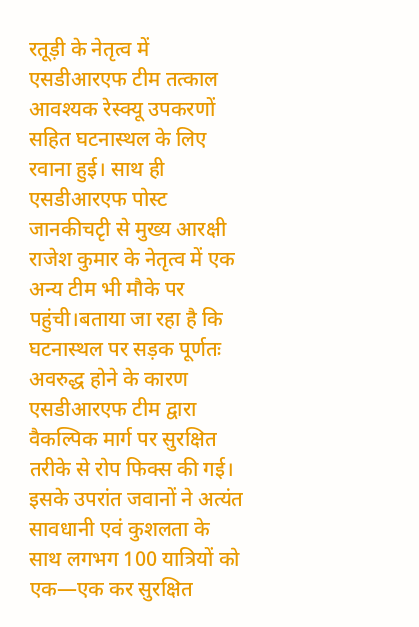रतूड़ी के नेतृत्व में एसडीआरएफ टीम तत्काल आवश्यक रेस्क्यू उपकरणों सहित घटनास्थल के लिए रवाना हुई। साथ ही एसडीआरएफ पोस्ट जानकीचटृी से मुख्य आरक्षी राजेश कुमार के नेतृत्व में एक अन्य टीम भी मौके पर पहुंची।बताया जा रहा है कि घटनास्थल पर सड़क पूर्णतः अवरुद्ध होने के कारण एसडीआरएफ टीम द्वारा वैकल्पिक मार्ग पर सुरक्षित तरीके से रोप फिक्स की गई। इसके उपरांत जवानों ने अत्यंत सावधानी एवं कुशलता के साथ लगभग 100 यात्रियों को एक—एक कर सुरक्षित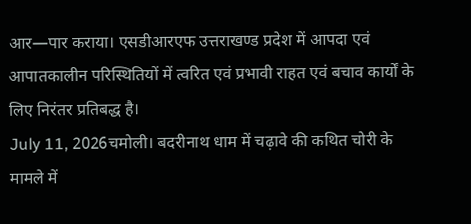आर—पार कराया। एसडीआरएफ उत्तराखण्ड प्रदेश में आपदा एवं आपातकालीन परिस्थितियों में त्वरित एवं प्रभावी राहत एवं बचाव कार्यों के लिए निरंतर प्रतिबद्ध है।
July 11, 2026चमोली। बदरीनाथ धाम में चढ़ावे की कथित चोरी के मामले में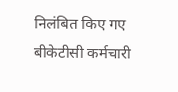निलंबित किए गए बीकेटीसी कर्मचारी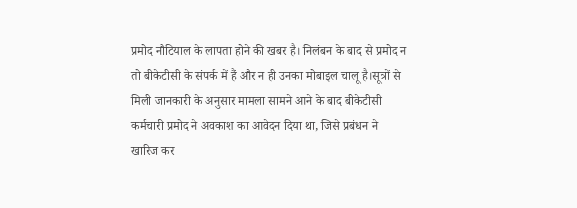प्रमोद नौटियाल के लापता होने की खबर है। निलंबन के बाद से प्रमोद न तो बीकेटीसी के संपर्क में हैं और न ही उनका मोबाइल चालू है।सूत्रों से मिली जानकारी के अनुसार मामला सामने आने के बाद बीकेटीसी कर्मचारी प्रमोद ने अवकाश का आवेदन दिया था, जिसे प्रबंधन ने खारिज कर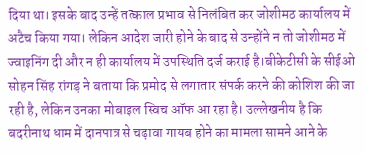दिया था। इसके बाद उन्हें तत्काल प्रभाव से निलंबित कर जोशीमठ कार्यालय में अटैच किया गया। लेकिन आदेश जारी होने के बाद से उन्होंने न तो जोशीमठ में ज्वाइनिंग दी और न ही कार्यालय में उपस्थिति दर्ज कराई है।बीकेटीसी के सीईओ सोहन सिंह रांगड़ ने बताया कि प्रमोद से लगातार संपर्क करने की कोशिश की जा रही है, लेकिन उनका मोबाइल स्विच ऑफ आ रहा है। उल्लेखनीय है कि बदरीनाथ धाम में दानपात्र से चढ़ावा गायब होने का मामला सामने आने के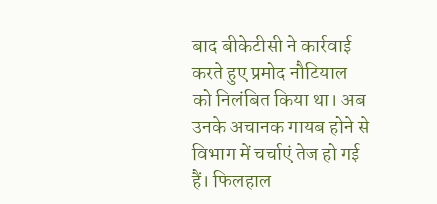बाद बीकेटीसी ने कार्रवाई करते हुए प्रमोद नौटियाल को निलंबित किया था। अब उनके अचानक गायब होने से विभाग में चर्चाएं तेज हो गई हैं। फिलहाल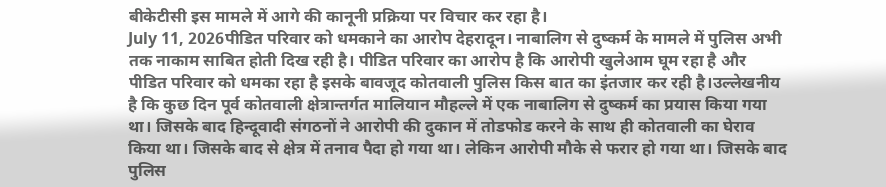बीकेटीसी इस मामले में आगे की कानूनी प्रक्रिया पर विचार कर रहा है।
July 11, 2026पीडित परिवार को धमकाने का आरोप देहरादून। नाबालिग से दुष्कर्म के मामले में पुलिस अभी तक नाकाम साबित होती दिख रही है। पीडित परिवार का आरोप है कि आरोपी खुलेआम घूम रहा है और पीडित परिवार को धमका रहा है इसके बावजूद कोतवाली पुलिस किस बात का इंतजार कर रही है।उल्लेखनीय है कि कुछ दिन पूर्व कोतवाली क्षेत्रान्तर्गत मालियान मौहल्ले में एक नाबालिग से दुष्कर्म का प्रयास किया गया था। जिसके बाद हिन्दूवादी संगठनों ने आरोपी की दुकान में तोडफोड करने के साथ ही कोतवाली का घेराव किया था। जिसके बाद से क्षेत्र में तनाव पैदा हो गया था। लेकिन आरोपी मौके से फरार हो गया था। जिसके बाद पुलिस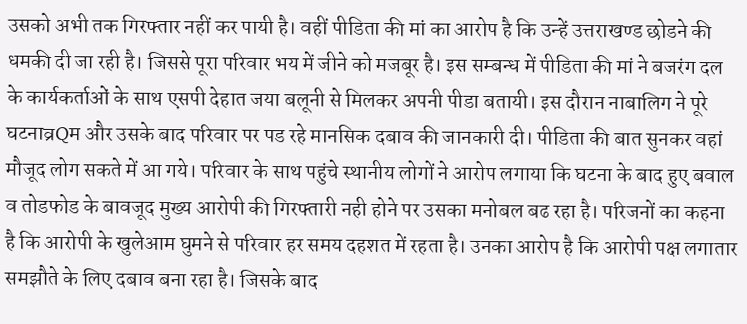उसको अभी तक गिरफ्तार नहीं कर पायी है। वहीं पीडिता की मां का आरोप है कि उन्हें उत्तराखण्ड छोडने की धमकी दी जा रही है। जिससे पूरा परिवार भय में जीने को मजबूर है। इस सम्बन्ध में पीडिता की मां ने बजरंग दल के कार्यकर्ताओं के साथ एसपी देहात जया बलूनी से मिलकर अपनी पीडा बतायी। इस दौरान नाबालिग ने पूरे घटनाव्रQम और उसके बाद परिवार पर पड रहे मानसिक दबाव की जानकारी दी। पीडिता की बात सुनकर वहां मौजूद लोग सकते में आ गये। परिवार के साथ पहुंचे स्थानीय लोगों ने आरोप लगाया कि घटना के बाद हुए बवाल व तोडफोड के बावजूद मुख्य आरोपी की गिरफ्तारी नही होने पर उसका मनोबल बढ रहा है। परिजनों का कहना है कि आरोपी के खुलेआम घुमने से परिवार हर समय दहशत में रहता है। उनका आरोप है कि आरोपी पक्ष लगातार समझौते के लिए दबाव बना रहा है। जिसके बाद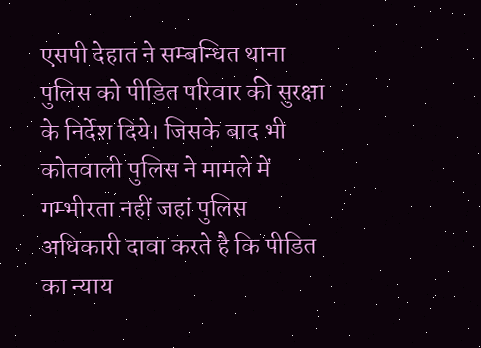एसपी देहात ने सम्बन्धित थाना पुलिस को पीडित परिवार की सुरक्षा के निर्देश दिये। जिसके बाद भी कोतवाली पुलिस ने मामले में गम्भीरता नहीं जहां पुलिस अधिकारी दावा करते है कि पीडित का न्याय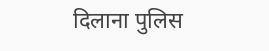दिलाना पुलिस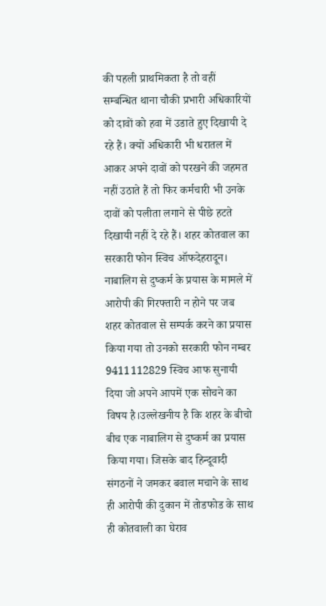की पहली प्राथमिकता है तो वहीं सम्बन्धित थाना चौकी प्रभारी अधिकारियों को दावों को हवा में उडाते हुए दिखायी दे रहे हैं। क्यों अधिकारी भी धरातल में आकर अपने दावों को परखने की जहमत नहीं उठाते हैं तो फिर कर्मचारी भी उनके दावों को पलीता लगाने से पीछे हटते दिखायी नहीं दे रहे हैं। शहर कोतवाल का सरकारी फोन स्विच ऑफदेहरादून। नाबालिग से दुष्कर्म के प्रयास के मामले में आरोपी की गिरफ्तारी न होने पर जब शहर कोतवाल से सम्पर्क करने का प्रयास किया गया तो उनको सरकारी फोन नम्बर 9411112829 स्विच आफ सुनायी दिया जो अपने आपमें एक सोचने का विषय है।उल्लेखनीय है कि शहर के बीचो बीच एक नाबालिग से दुष्कर्म का प्रयास किया गया। जिसके बाद हिन्दूवादी संगठनों ने जमकर बवाल मचाने के साथ ही आरोपी की दुकान में तोडफोड के साथ ही कोतवाली का घेराव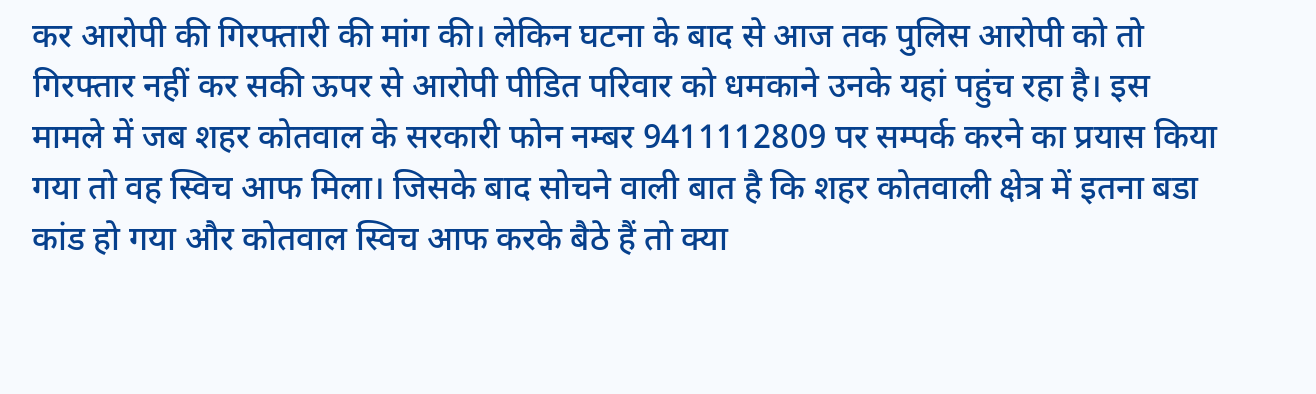कर आरोपी की गिरफ्तारी की मांग की। लेकिन घटना के बाद से आज तक पुलिस आरोपी को तो गिरफ्तार नहीं कर सकी ऊपर से आरोपी पीडित परिवार को धमकाने उनके यहां पहुंच रहा है। इस मामले में जब शहर कोतवाल के सरकारी फोन नम्बर 9411112809 पर सम्पर्क करने का प्रयास किया गया तो वह स्विच आफ मिला। जिसके बाद सोचने वाली बात है कि शहर कोतवाली क्षेत्र में इतना बडा कांड हो गया और कोतवाल स्विच आफ करके बैठे हैं तो क्या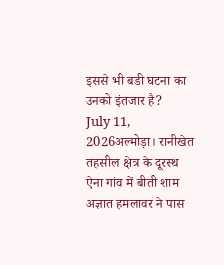इससे भी बडी घटना का उनको इंतजार है?
July 11, 2026अल्मोड़ा। रानीखेत तहसील क्षेत्र के दूरस्थ ऐना गांव में बीती शाम अज्ञात हमलावर ने पास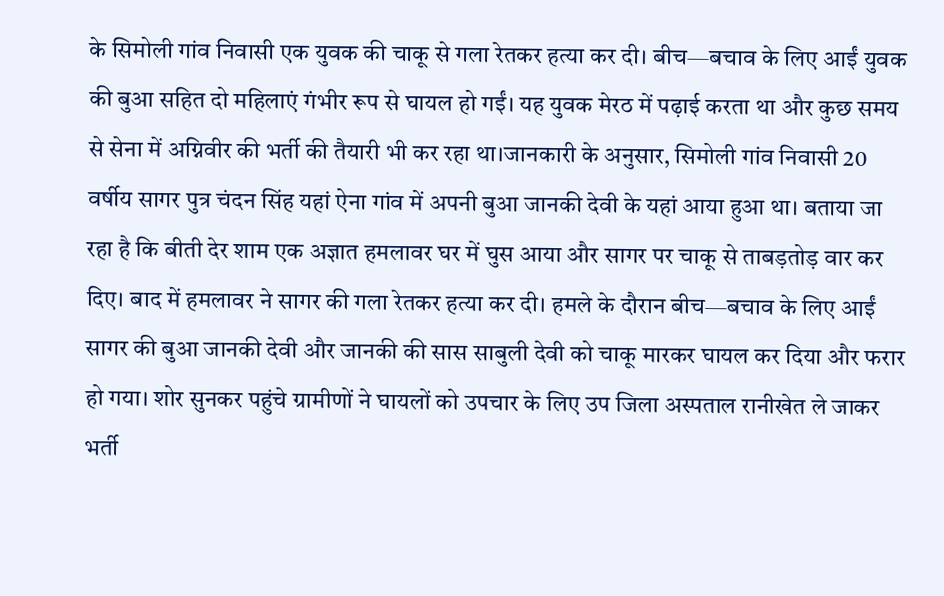के सिमोली गांव निवासी एक युवक की चाकू से गला रेतकर हत्या कर दी। बीच—बचाव के लिए आईं युवक की बुआ सहित दो महिलाएं गंभीर रूप से घायल हो गईं। यह युवक मेरठ में पढ़ाई करता था और कुछ समय से सेना में अग्निवीर की भर्ती की तैयारी भी कर रहा था।जानकारी के अनुसार, सिमोली गांव निवासी 20 वर्षीय सागर पुत्र चंदन सिंह यहां ऐना गांव में अपनी बुआ जानकी देवी के यहां आया हुआ था। बताया जा रहा है कि बीती देर शाम एक अज्ञात हमलावर घर में घुस आया और सागर पर चाकू से ताबड़तोड़ वार कर दिए। बाद में हमलावर ने सागर की गला रेतकर हत्या कर दी। हमले के दौरान बीच—बचाव के लिए आईं सागर की बुआ जानकी देवी और जानकी की सास साबुली देवी को चाकू मारकर घायल कर दिया और फरार हो गया। शोर सुनकर पहुंचे ग्रामीणों ने घायलों को उपचार के लिए उप जिला अस्पताल रानीखेत ले जाकर भर्ती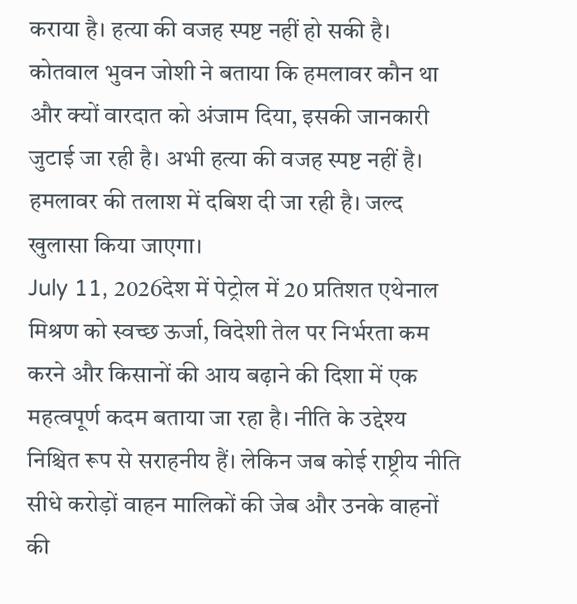कराया है। हत्या की वजह स्पष्ट नहीं हो सकी है। कोतवाल भुवन जोशी ने बताया कि हमलावर कौन था और क्यों वारदात को अंजाम दिया, इसकी जानकारी जुटाई जा रही है। अभी हत्या की वजह स्पष्ट नहीं है। हमलावर की तलाश में दबिश दी जा रही है। जल्द खुलासा किया जाएगा।
July 11, 2026देश में पेट्रोल में 20 प्रतिशत एथेनाल मिश्रण को स्वच्छ ऊर्जा, विदेशी तेल पर निर्भरता कम करने और किसानों की आय बढ़ाने की दिशा में एक महत्वपूर्ण कदम बताया जा रहा है। नीति के उद्देश्य निश्चित रूप से सराहनीय हैं। लेकिन जब कोई राष्ट्रीय नीति सीधे करोड़ों वाहन मालिकों की जेब और उनके वाहनों की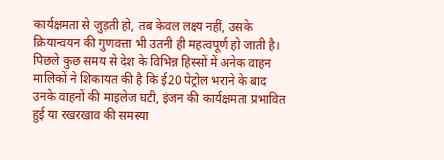कार्यक्षमता से जुड़ती हो, तब केवल लक्ष्य नहीं, उसके क्रियान्वयन की गुणवत्ता भी उतनी ही महत्वपूर्ण हो जाती है। पिछले कुछ समय से देश के विभिन्न हिस्सों में अनेक वाहन मालिकों ने शिकायत की है कि ई20 पेट्रोल भराने के बाद उनके वाहनों की माइलेज घटी, इंजन की कार्यक्षमता प्रभावित हुई या रखरखाव की समस्या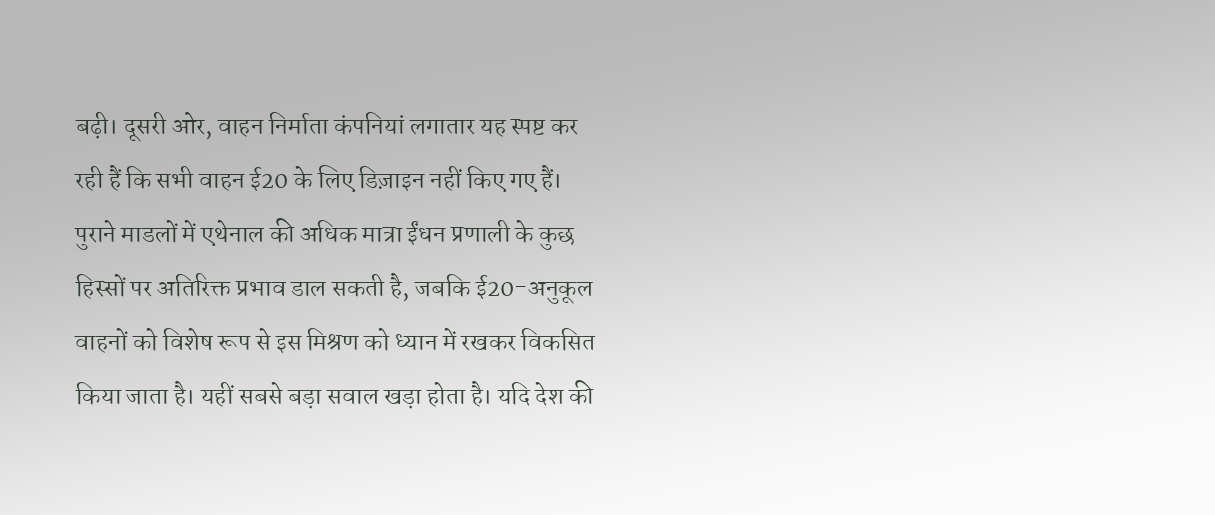बढ़ी। दूसरी ओर, वाहन निर्माता कंपनियां लगातार यह स्पष्ट कर रही हैं कि सभी वाहन ई20 के लिए डिज़ाइन नहीं किए गए हैं। पुराने माडलों में एथेनाल की अधिक मात्रा ईंधन प्रणाली के कुछ हिस्सों पर अतिरिक्त प्रभाव डाल सकती है, जबकि ई20-अनुकूल वाहनों को विशेष रूप से इस मिश्रण को ध्यान में रखकर विकसित किया जाता है। यहीं सबसे बड़ा सवाल खड़ा होता है। यदि देश की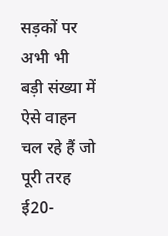सड़कों पर अभी भी बड़ी संख्या में ऐसे वाहन चल रहे हैं जो पूरी तरह ई20-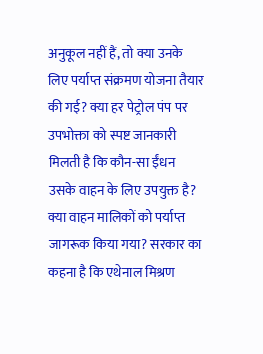अनुकूल नहीं हैं, तो क्या उनके लिए पर्याप्त संक्रमण योजना तैयार की गई? क्या हर पेट्रोल पंप पर उपभोक्ता को स्पष्ट जानकारी मिलती है कि कौन-सा ईंधन उसके वाहन के लिए उपयुक्त है? क्या वाहन मालिकों को पर्याप्त जागरूक किया गया? सरकार का कहना है कि एथेनाल मिश्रण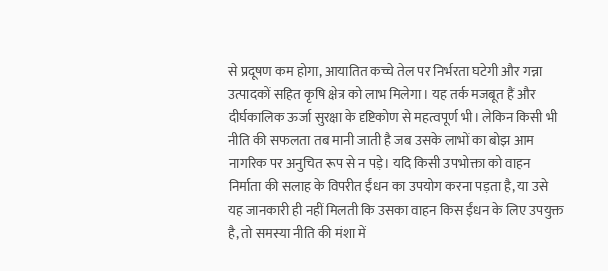से प्रदूषण कम होगा, आयातित कच्चे तेल पर निर्भरता घटेगी और गन्ना उत्पादकों सहित कृषि क्षेत्र को लाभ मिलेगा। यह तर्क मजबूत हैं और दीर्घकालिक ऊर्जा सुरक्षा के दृष्टिकोण से महत्वपूर्ण भी। लेकिन किसी भी नीति की सफलता तब मानी जाती है जब उसके लाभों का बोझ आम नागरिक पर अनुचित रूप से न पड़े। यदि किसी उपभोक्ता को वाहन निर्माता की सलाह के विपरीत ईंधन का उपयोग करना पड़ता है, या उसे यह जानकारी ही नहीं मिलती कि उसका वाहन किस ईंधन के लिए उपयुक्त है, तो समस्या नीति की मंशा में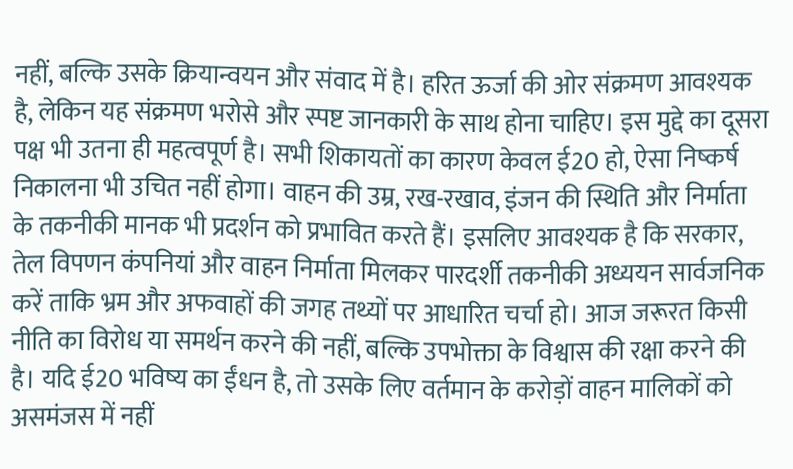नहीं, बल्कि उसके क्रियान्वयन और संवाद में है। हरित ऊर्जा की ओर संक्रमण आवश्यक है, लेकिन यह संक्रमण भरोसे और स्पष्ट जानकारी के साथ होना चाहिए। इस मुद्दे का दूसरा पक्ष भी उतना ही महत्वपूर्ण है। सभी शिकायतों का कारण केवल ई20 हो, ऐसा निष्कर्ष निकालना भी उचित नहीं होगा। वाहन की उम्र, रख-रखाव, इंजन की स्थिति और निर्माता के तकनीकी मानक भी प्रदर्शन को प्रभावित करते हैं। इसलिए आवश्यक है कि सरकार, तेल विपणन कंपनियां और वाहन निर्माता मिलकर पारदर्शी तकनीकी अध्ययन सार्वजनिक करें ताकि भ्रम और अफवाहों की जगह तथ्यों पर आधारित चर्चा हो। आज जरूरत किसी नीति का विरोध या समर्थन करने की नहीं, बल्कि उपभोक्ता के विश्वास की रक्षा करने की है। यदि ई20 भविष्य का ईंधन है, तो उसके लिए वर्तमान के करोड़ों वाहन मालिकों को असमंजस में नहीं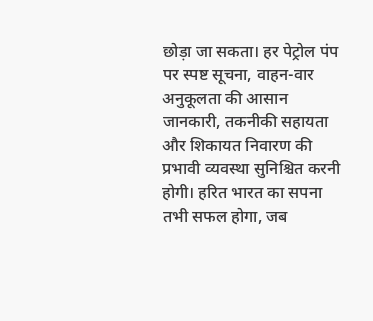छोड़ा जा सकता। हर पेट्रोल पंप पर स्पष्ट सूचना, वाहन-वार अनुकूलता की आसान जानकारी, तकनीकी सहायता और शिकायत निवारण की प्रभावी व्यवस्था सुनिश्चित करनी होगी। हरित भारत का सपना तभी सफल होगा, जब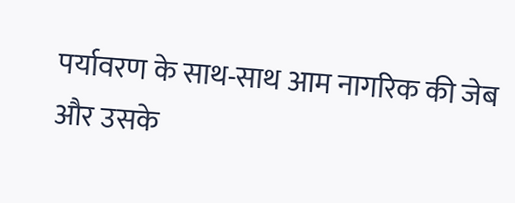पर्यावरण के साथ-साथ आम नागरिक की जेब और उसके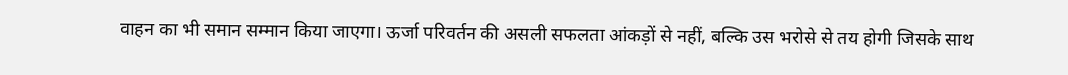वाहन का भी समान सम्मान किया जाएगा। ऊर्जा परिवर्तन की असली सफलता आंकड़ों से नहीं, बल्कि उस भरोसे से तय होगी जिसके साथ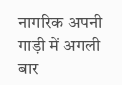नागरिक अपनी गाड़ी में अगली बार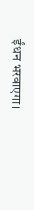ईंधन भरवाएगा।